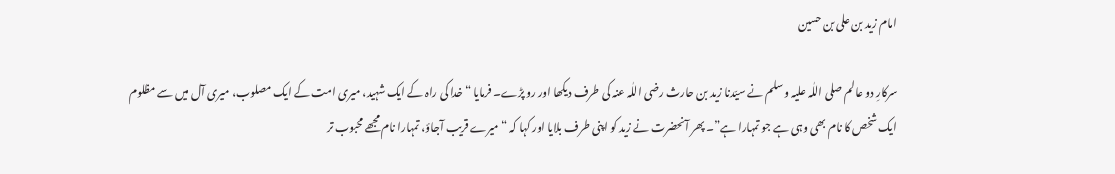امام زید بن علی بن حسین

سرکارِ دو عالم صلی اللٰہ علیہ وسلم نے سیّدنا زید بن حارث رضی اللٰہ عنہ کی طرف دیکھا اور رو پڑے۔ فرمایا “خدا کی راہ کے ایک شہید، میری امت کے ایک مصلوب، میری آل میں سے مظلوم ایک شخص کا نام بھی وہی ہے جو تمہارا ہے”۔ پھر آنحضرت نے زید کو اپنی طرف بلایا اور کہا کہ “میرے قریب آجاؤ، تمہارا نام مجھے محبوب تر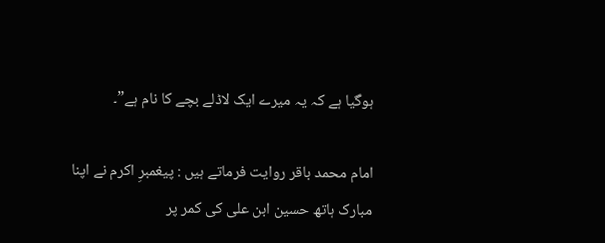ہوگیا ہے کہ یہ میرے ایک لاڈلے بچے کا نام ہے”۔

امام محمد باقر روایت فرماتے ہیں : پیغمبرِ اکرم نے اپنا مبارک ہاتھ حسین ابن علی کی کمر پر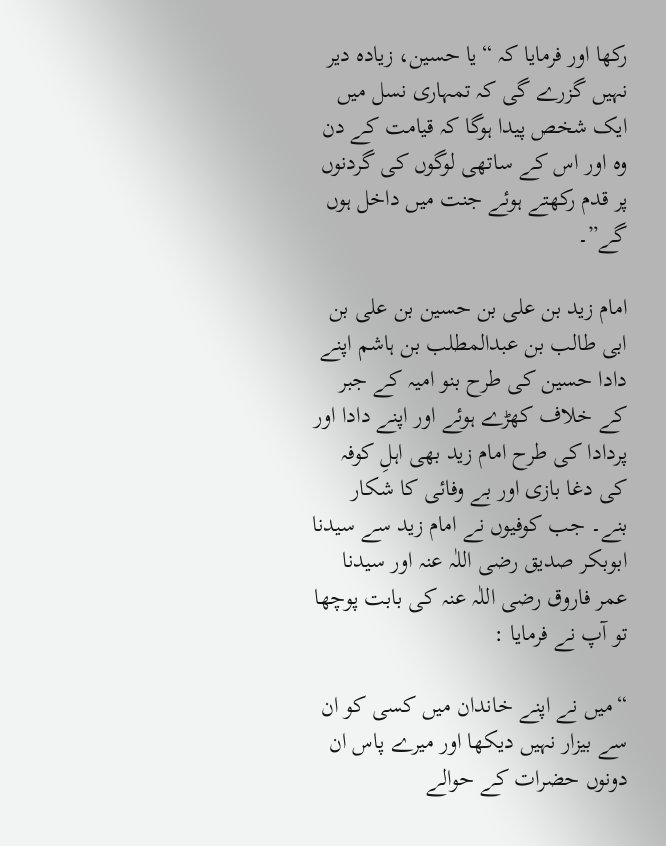رکھا اور فرمایا کہ “یا حسین، زیادہ دیر نہیں گزرے گی کہ تمہاری نسل میں ایک شخص پیدا ہوگا کہ قیامت کے دن وہ اور اس کے ساتھی لوگوں کی گردنوں پر قدم رکھتے ہوئے جنت میں داخل ہوں گے”۔

امام زید بن علی بن حسین بن علی بن ابی طالب بن عبدالمطلب بن ہاشم اپنے دادا حسین کی طرح بنو امیہ کے جبر کے خلاف کھڑے ہوئے اور اپنے دادا اور پردادا کی طرح امام زید بھی اہلِ کوفہ کی دغا بازی اور بے وفائی کا شکار بنے۔ جب کوفیوں نے امام زید سے سیدنا ابوبکر صدیق رضی اللٰہ عنہ اور سیدنا عمر فاروق رضی اللٰہ عنہ کی بابت پوچھا تو آپ نے فرمایا :

“میں نے اپنے خاندان میں کسی کو ان سے بیزار نہیں دیکھا اور میرے پاس ان دونوں حضرات کے حوالے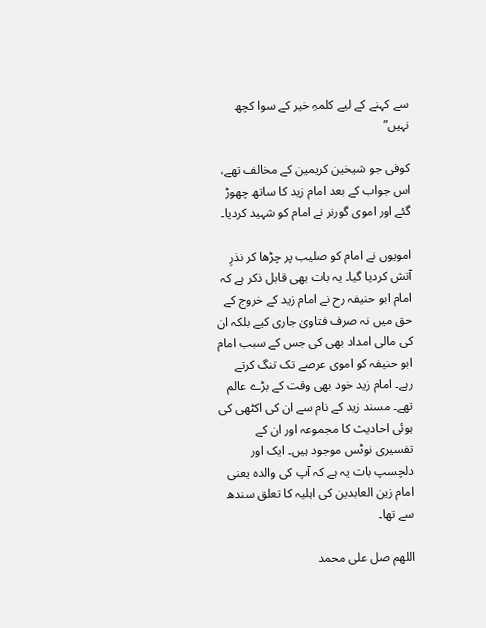سے کہنے کے لیے کلمہِ خیر کے سوا کچھ نہیں”

کوفی جو شیخین کریمین کے مخالف تھے، اس جواب کے بعد امام زید کا ساتھ چھوڑ گئے اور اموی گورنر نے امام کو شہید کردیا۔

امویوں نے امام کو صلیب پر چڑھا کر نذرِ آتش کردیا گیا۔ یہ بات بھی قابل ذکر ہے کہ امام ابو حنیفہ رح نے امام زید کے خروج کے حق میں نہ صرف فتاویٰ جاری کیے بلکہ ان کی مالی امداد بھی کی جس کے سبب امام ابو حنیفہ کو اموی عرصے تک تنگ کرتے رہے۔ امام زید خود بھی وقت کے بڑے عالم تھے۔ مسند زید کے نام سے ان کی اکٹھی کی ہوئی احادیث کا مجموعہ اور ان کے تفسیری نوٹس موجود ہیں۔ ایک اور دلچسپ بات یہ ہے کہ آپ کی والدہ یعنی امام زین العابدین کی اہلیہ کا تعلق سندھ سے تھا۔

اللهم صل على محمد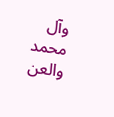وآل محمد والعن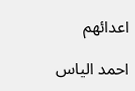اعدائهم

احمد الیاس